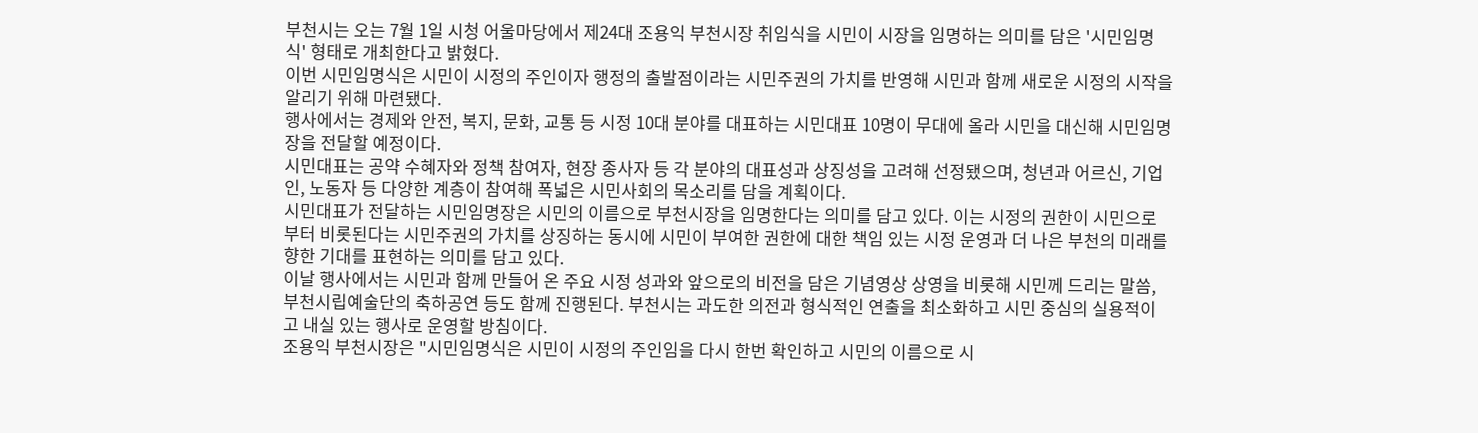부천시는 오는 7월 1일 시청 어울마당에서 제24대 조용익 부천시장 취임식을 시민이 시장을 임명하는 의미를 담은 '시민임명식' 형태로 개최한다고 밝혔다.
이번 시민임명식은 시민이 시정의 주인이자 행정의 출발점이라는 시민주권의 가치를 반영해 시민과 함께 새로운 시정의 시작을 알리기 위해 마련됐다.
행사에서는 경제와 안전, 복지, 문화, 교통 등 시정 10대 분야를 대표하는 시민대표 10명이 무대에 올라 시민을 대신해 시민임명장을 전달할 예정이다.
시민대표는 공약 수혜자와 정책 참여자, 현장 종사자 등 각 분야의 대표성과 상징성을 고려해 선정됐으며, 청년과 어르신, 기업인, 노동자 등 다양한 계층이 참여해 폭넓은 시민사회의 목소리를 담을 계획이다.
시민대표가 전달하는 시민임명장은 시민의 이름으로 부천시장을 임명한다는 의미를 담고 있다. 이는 시정의 권한이 시민으로부터 비롯된다는 시민주권의 가치를 상징하는 동시에 시민이 부여한 권한에 대한 책임 있는 시정 운영과 더 나은 부천의 미래를 향한 기대를 표현하는 의미를 담고 있다.
이날 행사에서는 시민과 함께 만들어 온 주요 시정 성과와 앞으로의 비전을 담은 기념영상 상영을 비롯해 시민께 드리는 말씀, 부천시립예술단의 축하공연 등도 함께 진행된다. 부천시는 과도한 의전과 형식적인 연출을 최소화하고 시민 중심의 실용적이고 내실 있는 행사로 운영할 방침이다.
조용익 부천시장은 "시민임명식은 시민이 시정의 주인임을 다시 한번 확인하고 시민의 이름으로 시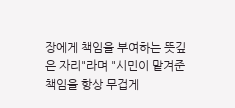장에게 책임을 부여하는 뜻깊은 자리"라며 "시민이 맡겨준 책임을 항상 무겁게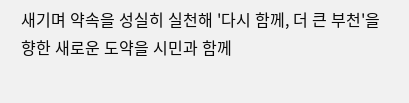새기며 약속을 성실히 실천해 '다시 함께, 더 큰 부천'을 향한 새로운 도약을 시민과 함께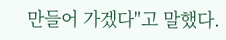만들어 가겠다"고 말했다.